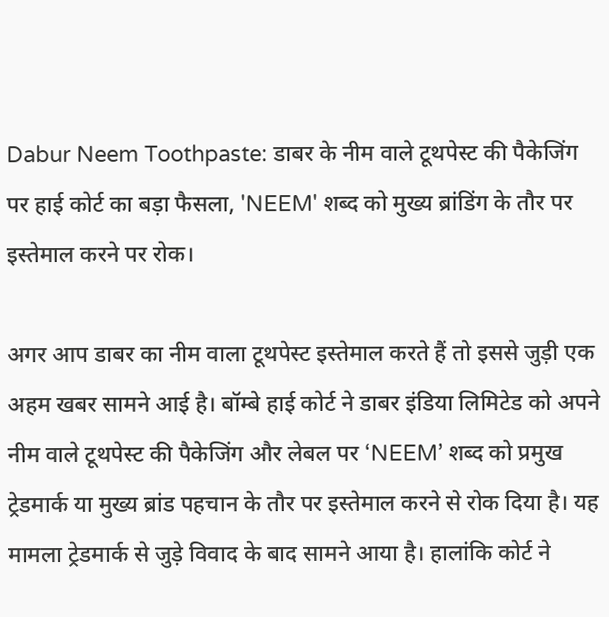Dabur Neem Toothpaste: डाबर के नीम वाले टूथपेस्ट की पैकेजिंग पर हाई कोर्ट का बड़ा फैसला, 'NEEM' शब्द को मुख्य ब्रांडिंग के तौर पर इस्तेमाल करने पर रोक।

अगर आप डाबर का नीम वाला टूथपेस्ट इस्तेमाल करते हैं तो इससे जुड़ी एक अहम खबर सामने आई है। बॉम्बे हाई कोर्ट ने डाबर इंडिया लिमिटेड को अपने नीम वाले टूथपेस्ट की पैकेजिंग और लेबल पर ‘NEEM’ शब्द को प्रमुख ट्रेडमार्क या मुख्य ब्रांड पहचान के तौर पर इस्तेमाल करने से रोक दिया है। यह मामला ट्रेडमार्क से जुड़े विवाद के बाद सामने आया है। हालांकि कोर्ट ने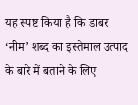यह स्पष्ट किया है कि डाबर ‘नीम’ शब्द का इस्तेमाल उत्पाद के बारे में बताने के लिए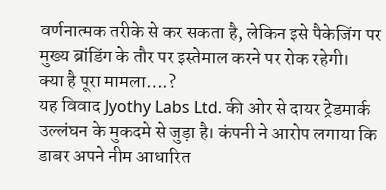वर्णनात्मक तरीके से कर सकता है, लेकिन इसे पैकेजिंग पर मुख्य ब्रांडिंग के तौर पर इस्तेमाल करने पर रोक रहेगी।
क्या है पूरा मामला….?
यह विवाद Jyothy Labs Ltd. की ओर से दायर ट्रेडमार्क उल्लंघन के मुकदमे से जुड़ा है। कंपनी ने आरोप लगाया कि डाबर अपने नीम आधारित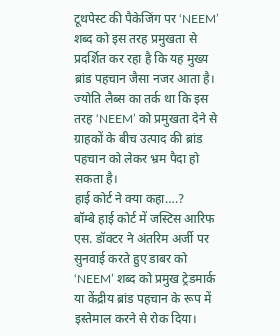टूथपेस्ट की पैकेजिंग पर ‘NEEM’ शब्द को इस तरह प्रमुखता से प्रदर्शित कर रहा है कि यह मुख्य ब्रांड पहचान जैसा नजर आता है। ज्योति लैब्स का तर्क था कि इस तरह ‘NEEM’ को प्रमुखता देने से ग्राहकों के बीच उत्पाद की ब्रांड पहचान को लेकर भ्रम पैदा हो सकता है।
हाई कोर्ट ने क्या कहा….?
बॉम्बे हाई कोर्ट में जस्टिस आरिफ एस. डॉक्टर ने अंतरिम अर्जी पर सुनवाई करते हुए डाबर को ‘NEEM’ शब्द को प्रमुख ट्रेडमार्क या केंद्रीय ब्रांड पहचान के रूप में इस्तेमाल करने से रोक दिया।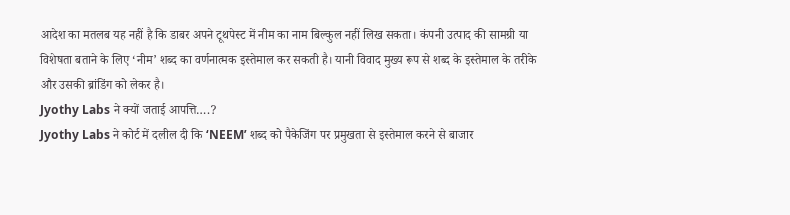आदेश का मतलब यह नहीं है कि डाबर अपने टूथपेस्ट में नीम का नाम बिल्कुल नहीं लिख सकता। कंपनी उत्पाद की सामग्री या विशेषता बताने के लिए ‘नीम’ शब्द का वर्णनात्मक इस्तेमाल कर सकती है। यानी विवाद मुख्य रूप से शब्द के इस्तेमाल के तरीके और उसकी ब्रांडिंग को लेकर है।
Jyothy Labs ने क्यों जताई आपत्ति….?
Jyothy Labs ने कोर्ट में दलील दी कि ‘NEEM’ शब्द को पैकेजिंग पर प्रमुखता से इस्तेमाल करने से बाजार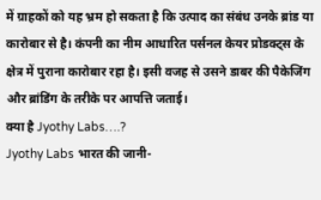में ग्राहकों को यह भ्रम हो सकता है कि उत्पाद का संबंध उनके ब्रांड या कारोबार से है। कंपनी का नीम आधारित पर्सनल केयर प्रोडक्ट्स के क्षेत्र में पुराना कारोबार रहा है। इसी वजह से उसने डाबर की पैकेजिंग और ब्रांडिंग के तरीके पर आपत्ति जताई।
क्या है Jyothy Labs….?
Jyothy Labs भारत की जानी-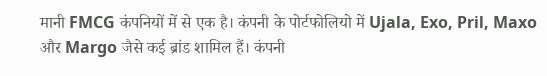मानी FMCG कंपनियों में से एक है। कंपनी के पोर्टफोलियो में Ujala, Exo, Pril, Maxo और Margo जैसे कई ब्रांड शामिल हैं। कंपनी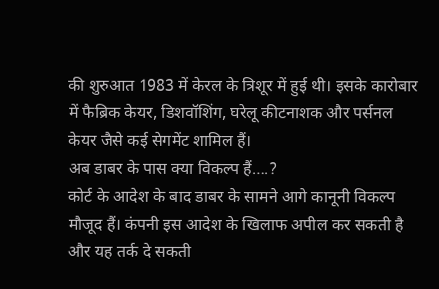की शुरुआत 1983 में केरल के त्रिशूर में हुई थी। इसके कारोबार में फैब्रिक केयर, डिशवॉशिंग, घरेलू कीटनाशक और पर्सनल केयर जैसे कई सेगमेंट शामिल हैं।
अब डाबर के पास क्या विकल्प हैं….?
कोर्ट के आदेश के बाद डाबर के सामने आगे कानूनी विकल्प मौजूद हैं। कंपनी इस आदेश के खिलाफ अपील कर सकती है और यह तर्क दे सकती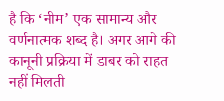है कि ‘नीम’ एक सामान्य और वर्णनात्मक शब्द है। अगर आगे की कानूनी प्रक्रिया में डाबर को राहत नहीं मिलती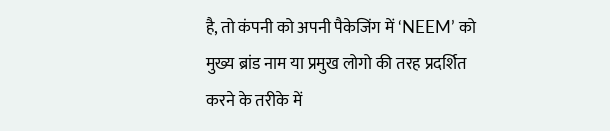है, तो कंपनी को अपनी पैकेजिंग में ‘NEEM’ को मुख्य ब्रांड नाम या प्रमुख लोगो की तरह प्रदर्शित करने के तरीके में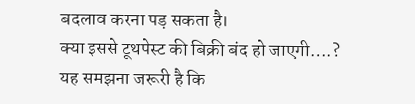बदलाव करना पड़ सकता है।
क्या इससे टूथपेस्ट की बिक्री बंद हो जाएगी….?
यह समझना जरूरी है कि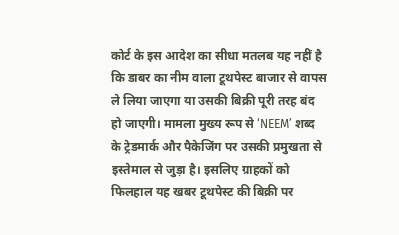कोर्ट के इस आदेश का सीधा मतलब यह नहीं है कि डाबर का नीम वाला टूथपेस्ट बाजार से वापस ले लिया जाएगा या उसकी बिक्री पूरी तरह बंद हो जाएगी। मामला मुख्य रूप से ‘NEEM’ शब्द के ट्रेडमार्क और पैकेजिंग पर उसकी प्रमुखता से इस्तेमाल से जुड़ा है। इसलिए ग्राहकों को फिलहाल यह खबर टूथपेस्ट की बिक्री पर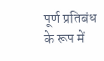पूर्ण प्रतिबंध के रूप में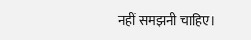नहीं समझनी चाहिए।